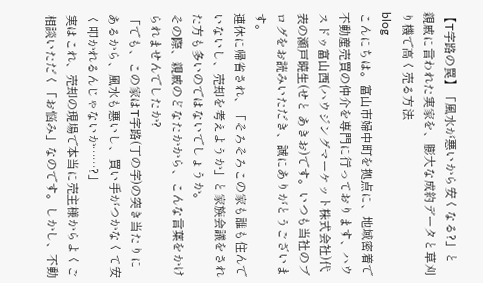【T字路の罠】「風水が悪いから安くなる?」と親戚に言われた実家を、膨大な成約データと草刈り機で高く売る方法
blog
こんにちは。富山市婦中町を拠点に、地域密着で不動産売買の仲介を専門に行っております、ハウスドゥ富山西(ハウジングマーケット株式会社)代表の瀬戸暁生(せと あきお)です。いつも当社のブログをお読みいただき、誠にありがとうございます。
連休に帰省され、「そろそろこの家も誰も住んでいないし、売却を考えようか」と家族会議をされた方も多いのではないでしょうか。
その際、親戚のどなたかから、こんな言葉をかけられませんでしたか?
「でも、この家はT字路(丁の字)の突き当たりにあるから、風水も悪いし、買い手がつかなくて安く叩かれるんじゃないか……?」
実はこれ、売却の現場で本当に売主様からよくご相談いただく「お悩み」なのです。しかし、不動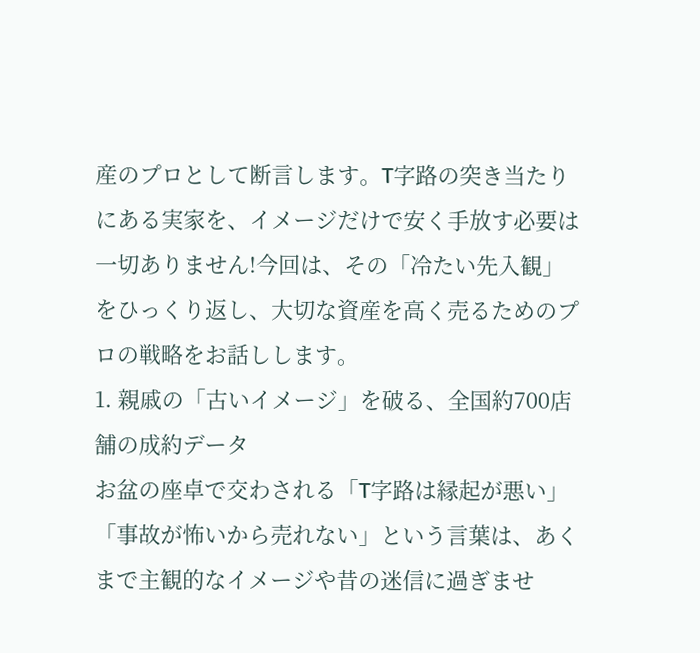産のプロとして断言します。T字路の突き当たりにある実家を、イメージだけで安く手放す必要は一切ありません!今回は、その「冷たい先入観」をひっくり返し、大切な資産を高く売るためのプロの戦略をお話しします。
1. 親戚の「古いイメージ」を破る、全国約700店舗の成約データ
お盆の座卓で交わされる「T字路は縁起が悪い」「事故が怖いから売れない」という言葉は、あくまで主観的なイメージや昔の迷信に過ぎませ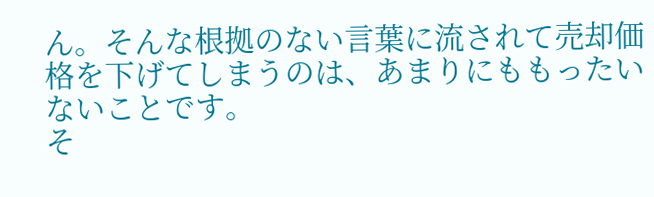ん。そんな根拠のない言葉に流されて売却価格を下げてしまうのは、あまりにももったいないことです。
そ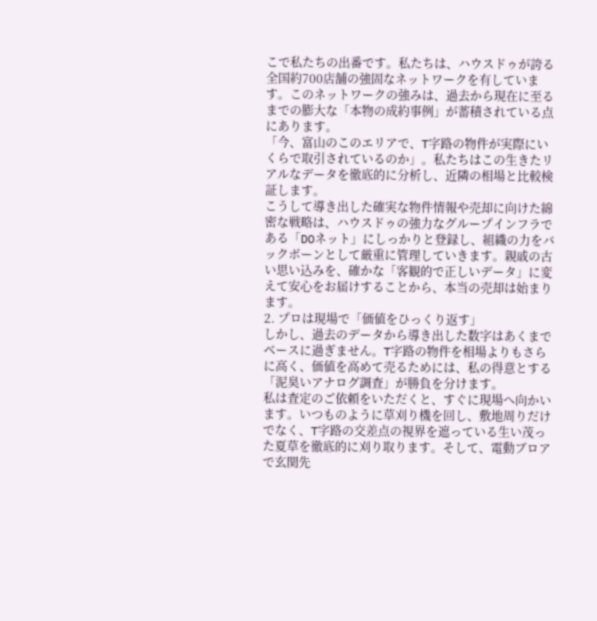こで私たちの出番です。私たちは、ハウスドゥが誇る全国約700店舗の強固なネットワークを有しています。このネットワークの強みは、過去から現在に至るまでの膨大な「本物の成約事例」が蓄積されている点にあります。
「今、富山のこのエリアで、T字路の物件が実際にいくらで取引されているのか」。私たちはこの生きたリアルなデータを徹底的に分析し、近隣の相場と比較検証します。
こうして導き出した確実な物件情報や売却に向けた綿密な戦略は、ハウスドゥの強力なグループインフラである「DOネット」にしっかりと登録し、組織の力をバックボーンとして厳重に管理していきます。親戚の古い思い込みを、確かな「客観的で正しいデータ」に変えて安心をお届けすることから、本当の売却は始まります。
2. プロは現場で「価値をひっくり返す」
しかし、過去のデータから導き出した数字はあくまでベースに過ぎません。T字路の物件を相場よりもさらに高く、価値を高めて売るためには、私の得意とする「泥臭いアナログ調査」が勝負を分けます。
私は査定のご依頼をいただくと、すぐに現場へ向かいます。いつものように草刈り機を回し、敷地周りだけでなく、T字路の交差点の視界を遮っている生い茂った夏草を徹底的に刈り取ります。そして、電動ブロアで玄関先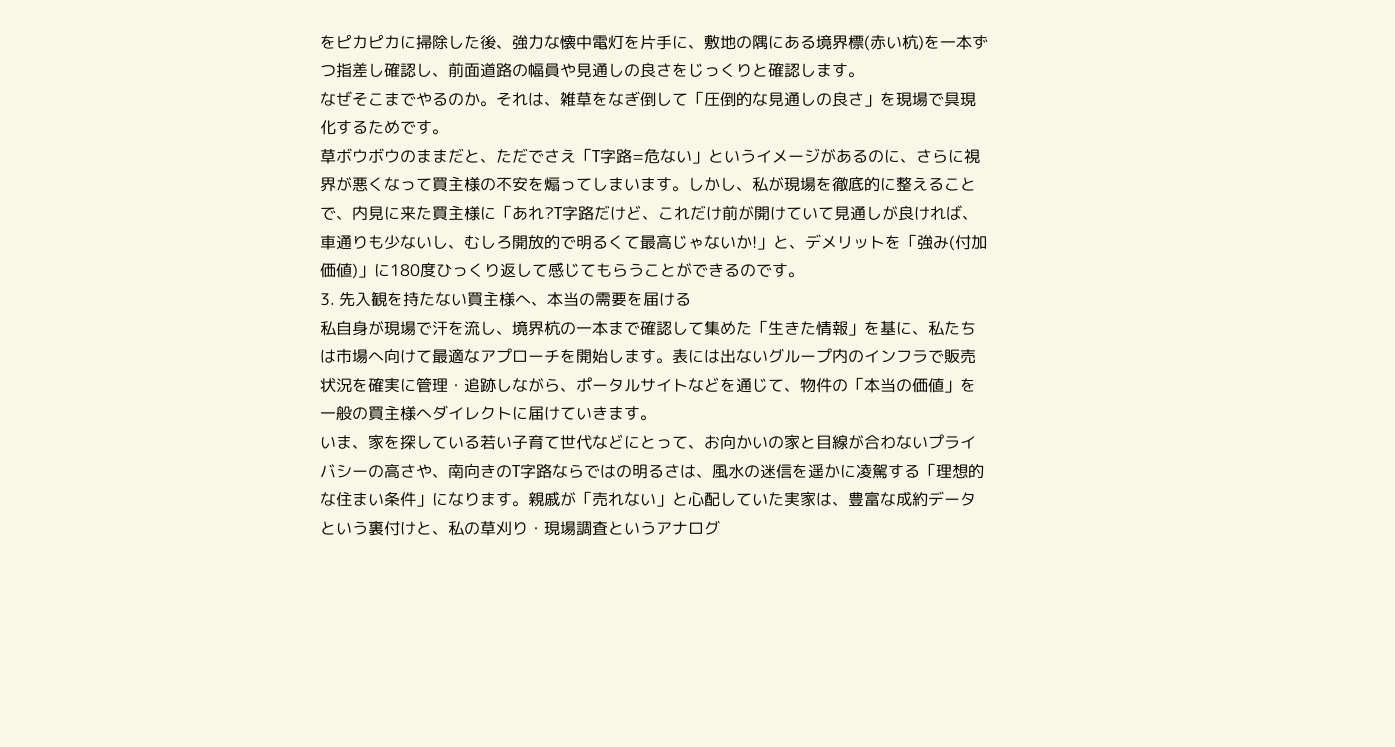をピカピカに掃除した後、強力な懐中電灯を片手に、敷地の隅にある境界標(赤い杭)を一本ずつ指差し確認し、前面道路の幅員や見通しの良さをじっくりと確認します。
なぜそこまでやるのか。それは、雑草をなぎ倒して「圧倒的な見通しの良さ」を現場で具現化するためです。
草ボウボウのままだと、ただでさえ「T字路=危ない」というイメージがあるのに、さらに視界が悪くなって買主様の不安を煽ってしまいます。しかし、私が現場を徹底的に整えることで、内見に来た買主様に「あれ?T字路だけど、これだけ前が開けていて見通しが良ければ、車通りも少ないし、むしろ開放的で明るくて最高じゃないか!」と、デメリットを「強み(付加価値)」に180度ひっくり返して感じてもらうことができるのです。
3. 先入観を持たない買主様へ、本当の需要を届ける
私自身が現場で汗を流し、境界杭の一本まで確認して集めた「生きた情報」を基に、私たちは市場へ向けて最適なアプローチを開始します。表には出ないグループ内のインフラで販売状況を確実に管理・追跡しながら、ポータルサイトなどを通じて、物件の「本当の価値」を一般の買主様へダイレクトに届けていきます。
いま、家を探している若い子育て世代などにとって、お向かいの家と目線が合わないプライバシーの高さや、南向きのT字路ならではの明るさは、風水の迷信を遥かに凌駕する「理想的な住まい条件」になります。親戚が「売れない」と心配していた実家は、豊富な成約データという裏付けと、私の草刈り・現場調査というアナログ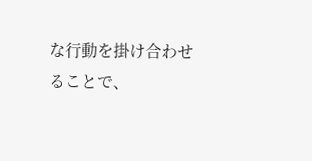な行動を掛け合わせることで、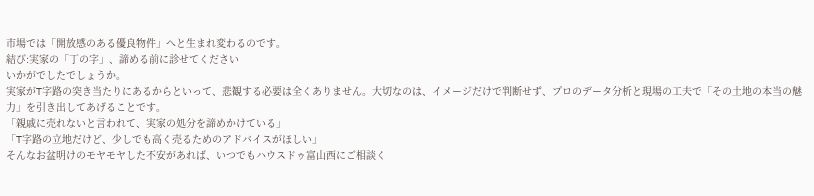市場では「開放感のある優良物件」へと生まれ変わるのです。
結び:実家の「丁の字」、諦める前に診せてください
いかがでしたでしょうか。
実家がT字路の突き当たりにあるからといって、悲観する必要は全くありません。大切なのは、イメージだけで判断せず、プロのデータ分析と現場の工夫で「その土地の本当の魅力」を引き出してあげることです。
「親戚に売れないと言われて、実家の処分を諦めかけている」
「T字路の立地だけど、少しでも高く売るためのアドバイスがほしい」
そんなお盆明けのモヤモヤした不安があれば、いつでもハウスドゥ富山西にご相談く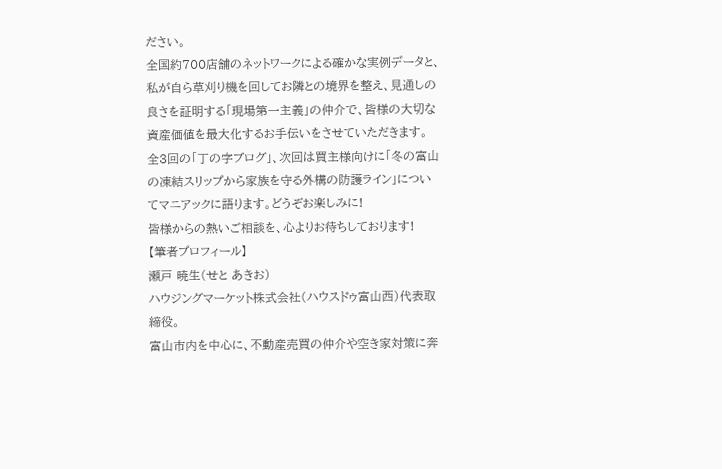ださい。
全国約700店舗のネットワークによる確かな実例データと、私が自ら草刈り機を回してお隣との境界を整え、見通しの良さを証明する「現場第一主義」の仲介で、皆様の大切な資産価値を最大化するお手伝いをさせていただきます。
全3回の「丁の字ブログ」、次回は買主様向けに「冬の富山の凍結スリップから家族を守る外構の防護ライン」についてマニアックに語ります。どうぞお楽しみに!
皆様からの熱いご相談を、心よりお待ちしております!
【筆者プロフィール】
瀬戸 暁生(せと あきお)
ハウジングマーケット株式会社(ハウスドゥ富山西)代表取締役。
富山市内を中心に、不動産売買の仲介や空き家対策に奔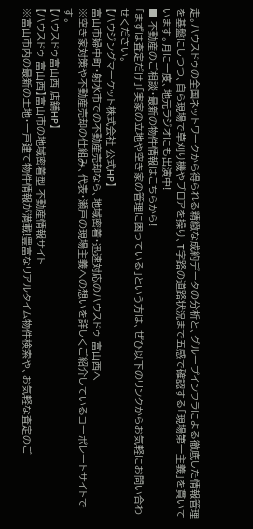走。ハウスドゥの全国ネットワークから得られる精緻な成約データの分析と、グループインフラによる徹底した情報管理を基盤にしつつ、自ら現場で草刈り機やブロアを操り、T字路の道路状況まで五感で確認する「現場第一主義」を貫いています。月に一度、地元ラジオにも出演中!
■ 不動産のご相談・最新の物件情報はこちらから!
「まずは査定だけ」「実家の立地や空き家の管理に困っている」という方は、ぜひ以下のリンクからお気軽にお問い合わせください。
【ハウジングマーケット株式会社 公式HP】
富山市婦中町・射水市での不動産売却なら、地域密着・迅速対応のハウスドゥ 富山西へ
※空き家対策や不動産売却の仕組み、代表・瀬戸の現場主義への想いを詳しくご紹介しているコーポレートサイトです。
【ハウスドゥ富山西 店舗HP】
【ハウスドゥ 富山西】富山市の地域密着型 不動産情報サイト
※富山市内の最新の土地・一戸建て物件情報が満載!豊富なリアルタイム物件検索や、お気軽な査定のご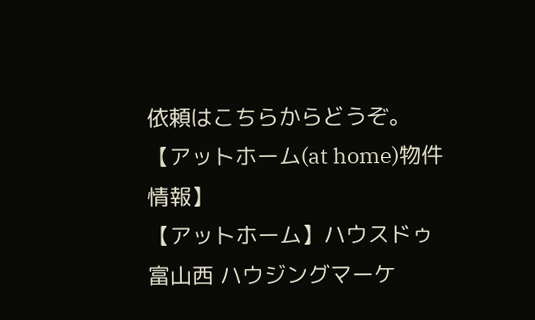依頼はこちらからどうぞ。
【アットホーム(at home)物件情報】
【アットホーム】ハウスドゥ 富山西 ハウジングマーケ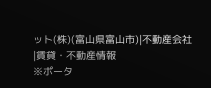ット(株)(富山県富山市)|不動産会社|賃貸・不動産情報
※ポータ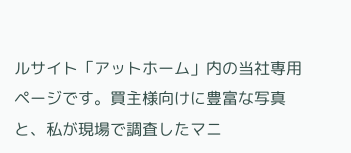ルサイト「アットホーム」内の当社専用ページです。買主様向けに豊富な写真と、私が現場で調査したマニ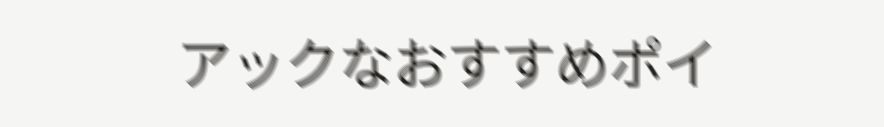アックなおすすめポイ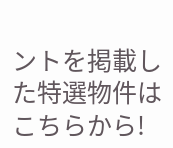ントを掲載した特選物件はこちらから!